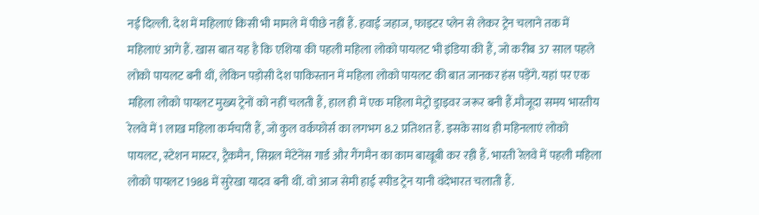नई दिल्ली. देश में महिलाएं किसी भी मामले में पीछे नहीं हैं. हवाई जहाज, फाइटर प्लेन से लेकर ट्रेन चलाने तक में महिलाएं आगे हैं. खास बात यह है कि एशिया की पहली महिला लोको पायलट भी इंडिया की हैं, जो करीब 37 साल पहले लोको पायलट बनी थीं, लेकिन पड़ोसी देश पाकिस्तान में महिला लोको पायलट की बात जानकर हंस पड़ेंगे. यहां पर एक महिला लोको पायलट मुख्य ट्रेनों को नहीं चलती हैं, हाल ही में एक महिला मेट्रो ड्राइवर जरूर बनी हैं.मौजूदा समय भारतीय रेलवे में 1 लाख महिला कर्मचारी हैं, जो कुल वर्कफोर्स का लगभग 8.2 प्रतिशत हैं. इसके साथ ही महिनलाएं लोको पायलट, स्टेशन मास्टर, ट्रैकमैन, सिग्नल मेंटेनेंस गार्ड और गैंगमैन का काम बाखूबी कर रही हैं. भारती रेलवे में पहली महिला लोको पायलट 1988 में सुरेखा यादव बनी थीं. वो आज सेमी हाई स्पीड ट्रेन यानी वंदेभारत चलाती हैं.